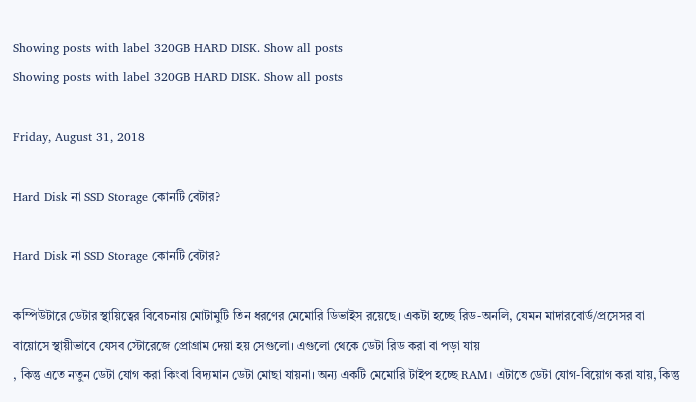Showing posts with label 320GB HARD DISK. Show all posts
Showing posts with label 320GB HARD DISK. Show all posts

Friday, August 31, 2018

Hard Disk না SSD Storage কোনটি বেটার?

Hard Disk না SSD Storage কোনটি বেটার?

কম্পিউটারে ডেটার স্থায়িত্বের বিবেচনায় মোটামুটি তিন ধরণের মেমোরি ডিভাইস রয়েছে। একটা হচ্ছে রিড-অনলি, যেমন মাদারবোর্ড/প্রসেসর বা বায়োসে স্থায়ীভাবে যেসব স্টোরেজে প্রোগ্রাম দেয়া হয় সেগুলো। এগুলো থেকে ডেটা রিড করা বা পড়া যায়
, কিন্তু এতে নতুন ডেটা যোগ করা কিংবা বিদ্যমান ডেটা মোছা যায়না। অন্য একটি মেমোরি টাইপ হচ্ছে RAM। এটাতে ডেটা যোগ-বিয়োগ করা যায়, কিন্তু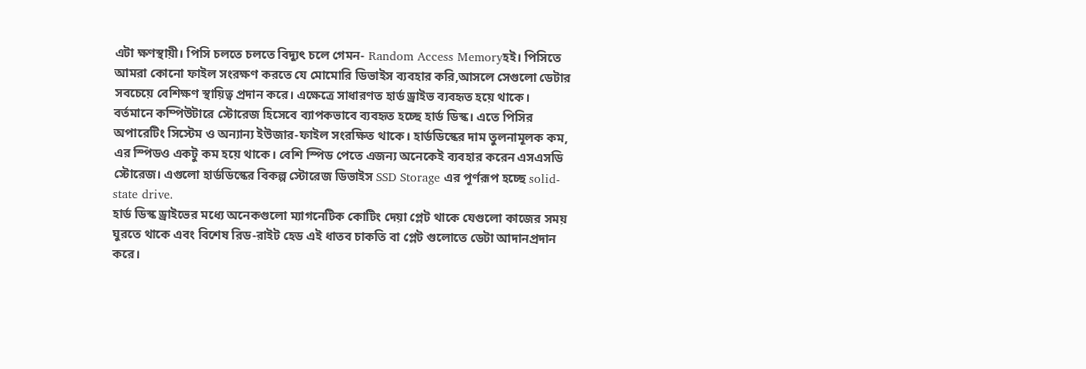এটা ক্ষণস্থায়ী। পিসি চলতে চলতে বিদ্যুৎ চলে গেমন- Random Access Memoryহই। পিসিতে আমরা কোনো ফাইল সংরক্ষণ করতে যে মোমোরি ডিভাইস ব্যবহার করি,আসলে সেগুলো ডেটার সবচেয়ে বেশিক্ষণ স্থায়িত্ব প্রদান করে। এক্ষেত্রে সাধারণত হার্ড ড্রাইভ ব্যবহৃত হয়ে থাকে।
বর্তমানে কম্পিউটারে স্টোরেজ হিসেবে ব্যাপকভাবে ব্যবহৃত হচ্ছে হার্ড ডিস্ক। এতে পিসির অপারেটিং সিস্টেম ও অন্যান্য ইউজার-ফাইল সংরক্ষিত থাকে। হার্ডডিস্কের দাম তুলনামূলক কম, এর স্পিডও একটু কম হয়ে থাকে। বেশি স্পিড পেতে এজন্য অনেকেই ব্যবহার করেন এসএসডি স্টোরেজ। এগুলো হার্ডডিস্কের বিকল্প স্টোরেজ ডিভাইস SSD Storage এর পূর্ণরূপ হচ্ছে solid-state drive.
হার্ড ডিস্ক ড্রাইভের মধ্যে অনেকগুলো ম্যাগনেটিক কোটিং দেয়া প্লেট থাকে যেগুলো কাজের সময় ঘুরতে থাকে এবং বিশেষ রিড-রাইট হেড এই ধাতব চাকতি বা প্লেট গুলোতে ডেটা আদানপ্রদান করে।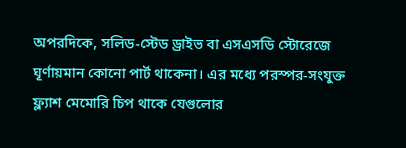অপরদিকে, সলিড-স্টেড ড্রাইভ বা এসএসডি স্টোরেজে ঘূর্ণায়মান কোনো পার্ট থাকেনা। এর মধ্যে পরস্পর-সংযুক্ত ফ্ল্যাশ মেমোরি চিপ থাকে যেগুলোর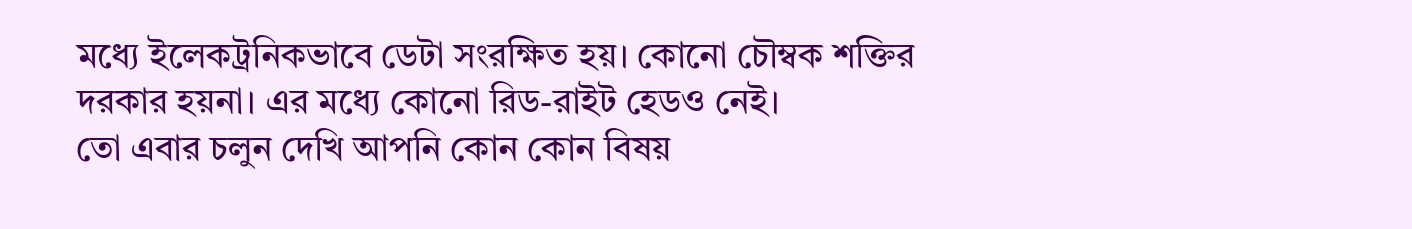মধ্যে ইলেকট্রনিকভাবে ডেটা সংরক্ষিত হয়। কোনো চৌম্বক শক্তির দরকার হয়না। এর মধ্যে কোনো রিড-রাইট হেডও নেই।
তো এবার চলুন দেখি আপনি কোন কোন বিষয়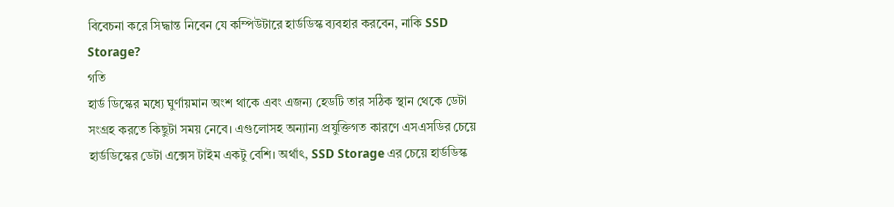বিবেচনা করে সিদ্ধান্ত নিবেন যে কম্পিউটারে হার্ডডিস্ক ব্যবহার করবেন, নাকি SSD Storage?
গতি
হার্ড ডিস্কের মধ্যে ঘুর্ণায়মান অংশ থাকে এবং এজন্য হেডটি তার সঠিক স্থান থেকে ডেটা সংগ্রহ করতে কিছুটা সময় নেবে। এগুলোসহ অন্যান্য প্রযুক্তিগত কারণে এসএসডির চেয়ে হার্ডডিস্কের ডেটা এক্সেস টাইম একটু বেশি। অর্থাৎ, SSD Storage এর চেয়ে হার্ডডিস্ক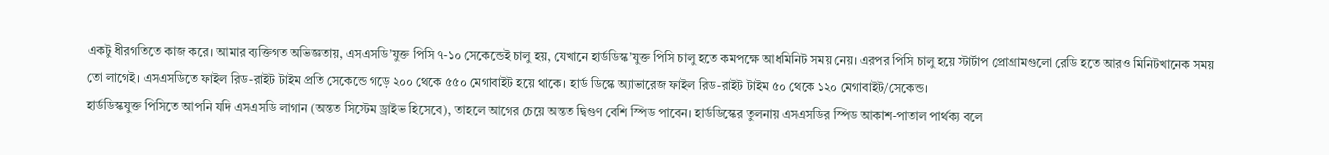একটু ধীরগতিতে কাজ করে। আমার ব্যক্তিগত অভিজ্ঞতায়, এসএসডি’যুক্ত পিসি ৭-১০ সেকেন্ডেই চালু হয়, যেখানে হার্ডডিস্ক’যুক্ত পিসি চালু হতে কমপক্ষে আধমিনিট সময় নেয়। এরপর পিসি চালু হয়ে স্টার্টাপ প্রোগ্রামগুলো রেডি হতে আরও মিনিটখানেক সময় তো লাগেই। এসএসডিতে ফাইল রিড-রাইট টাইম প্রতি সেকেন্ডে গড়ে ২০০ থেকে ৫৫০ মেগাবাইট হয়ে থাকে। হার্ড ডিস্কে অ্যাভারেজ ফাইল রিড-রাইট টাইম ৫০ থেকে ১২০ মেগাবাইট/সেকেন্ড।
হার্ডডিস্কযুক্ত পিসিতে আপনি যদি এসএসডি লাগান (অন্তত সিস্টেম ড্রাইভ হিসেবে), তাহলে আগের চেয়ে অন্তত দ্বিগুণ বেশি স্পিড পাবেন। হার্ডডিস্কের তুলনায় এসএসডির স্পিড আকাশ-পাতাল পার্থক্য বলে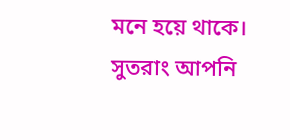মনে হয়ে থাকে। সুতরাং আপনি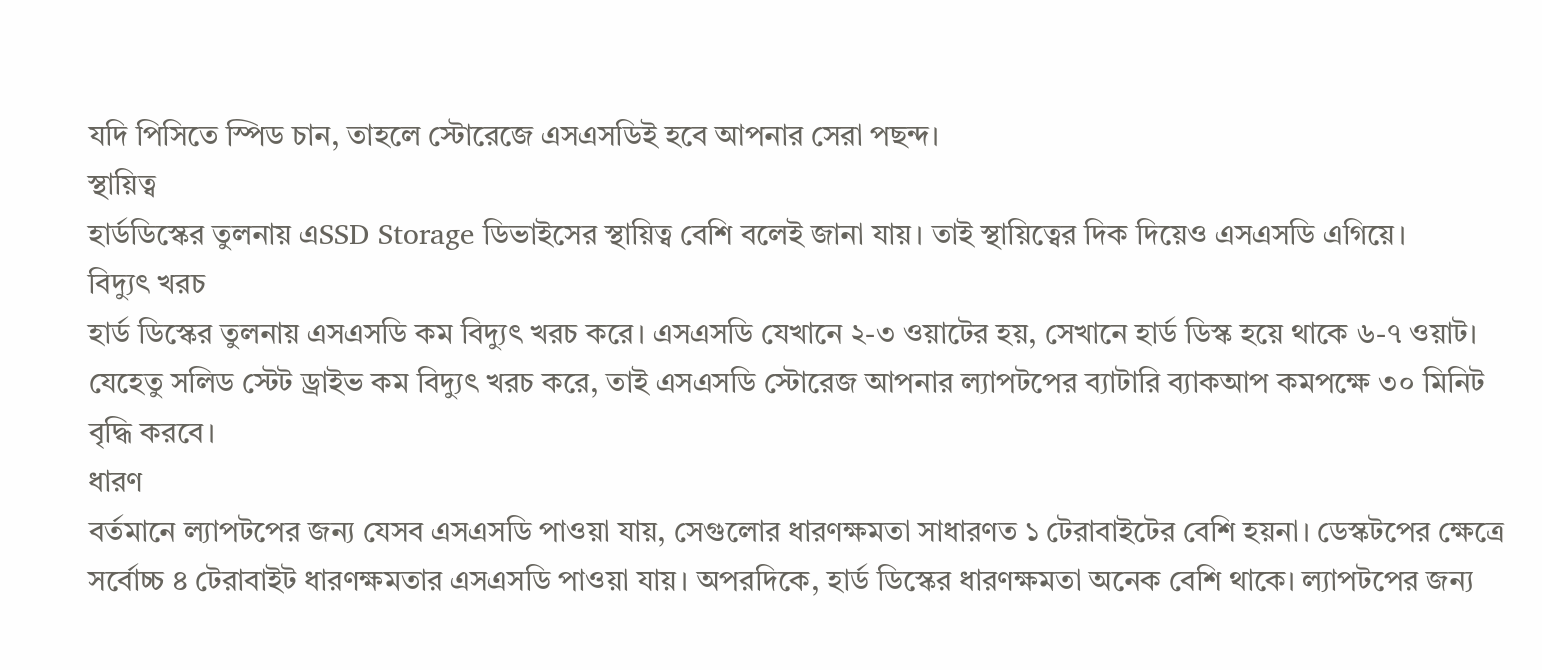যদি পিসিতে স্পিড চান, তাহলে স্টোরেজে এসএসডিই হবে আপনার সেরা পছন্দ।
স্থায়িত্ব
হার্ডডিস্কের তুলনায় এSSD Storage ডিভাইসের স্থায়িত্ব বেশি বলেই জানা যায়। তাই স্থায়িত্বের দিক দিয়েও এসএসডি এগিয়ে।
বিদ্যুৎ খরচ
হার্ড ডিস্কের তুলনায় এসএসডি কম বিদ্যুৎ খরচ করে। এসএসডি যেখানে ২-৩ ওয়াটের হয়, সেখানে হার্ড ডিস্ক হয়ে থাকে ৬-৭ ওয়াট। যেহেতু সলিড স্টেট ড্রাইভ কম বিদ্যুৎ খরচ করে, তাই এসএসডি স্টোরেজ আপনার ল্যাপটপের ব্যাটারি ব্যাকআপ কমপক্ষে ৩০ মিনিট বৃদ্ধি করবে।
ধারণ
বর্তমানে ল্যাপটপের জন্য যেসব এসএসডি পাওয়া যায়, সেগুলোর ধারণক্ষমতা সাধারণত ১ টেরাবাইটের বেশি হয়না। ডেস্কটপের ক্ষেত্রে সর্বোচ্চ ৪ টেরাবাইট ধারণক্ষমতার এসএসডি পাওয়া যায়। অপরদিকে, হার্ড ডিস্কের ধারণক্ষমতা অনেক বেশি থাকে। ল্যাপটপের জন্য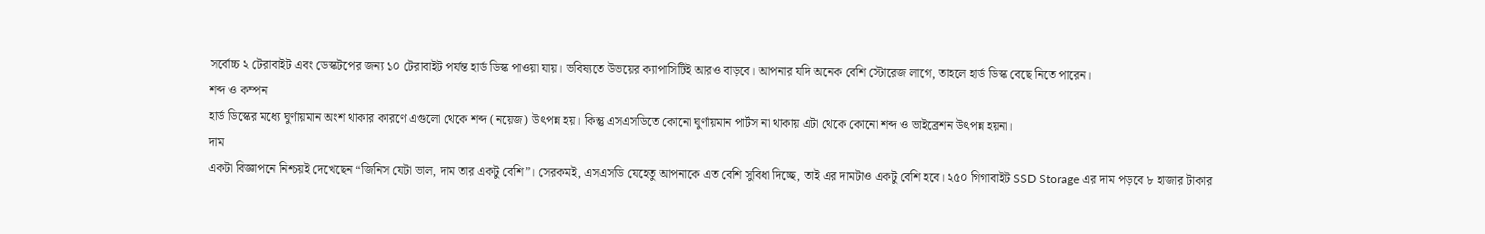সর্বোচ্চ ২ টেরাবাইট এবং ডেস্কটপের জন্য ১০ টেরাবাইট পর্যন্ত হার্ড ডিস্ক পাওয়া যায়। ভবিষ্যতে উভয়ের ক্যাপাসিটিই আরও বাড়বে। আপনার যদি অনেক বেশি স্টোরেজ লাগে, তাহলে হার্ড ডিস্ক বেছে নিতে পারেন।
শব্দ ও কম্পন
হার্ড ডিস্কের মধ্যে ঘুর্ণায়মান অংশ থাকার কারণে এগুলো থেকে শব্দ (নয়েজ) উৎপন্ন হয়। কিন্তু এসএসডিতে কোনো ঘুর্ণায়মান পার্টস না থাকায় এটা থেকে কোনো শব্দ ও ভাইব্রেশন উৎপন্ন হয়না।
দাম
একটা বিজ্ঞাপনে নিশ্চয়ই দেখেছেন “জিনিস যেটা ভাল, দাম তার একটু বেশি”। সেরকমই, এসএসডি যেহেতু আপনাকে এত বেশি সুবিধা দিচ্ছে, তাই এর দামটাও একটু বেশি হবে। ২৫০ গিগাবাইট SSD Storage এর দাম পড়বে ৮ হাজার টাকার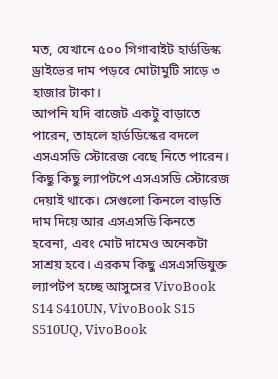মত, যেখানে ৫০০ গিগাবাইট হার্ডডিস্ক ড্রাইভের দাম পড়বে মোটামুটি সাড়ে ৩ হাজার টাকা।
আপনি যদি বাজেট একটু বাড়াতে পারেন, তাহলে হার্ডডিস্কের বদলে এসএসডি স্টোরেজ বেছে নিতে পারেন। কিছু কিছু ল্যাপটপে এসএসডি স্টোরেজ দেয়াই থাকে। সেগুলো কিনলে বাড়তি দাম দিয়ে আর এসএসডি কিনতে হবেনা, এবং মোট দামেও অনেকটা সাশ্রয় হবে। এরকম কিছু এসএসডিযুক্ত ল্যাপটপ হচ্ছে আসুসের VivoBook S14 S410UN, VivoBook S15 S510UQ, VivoBook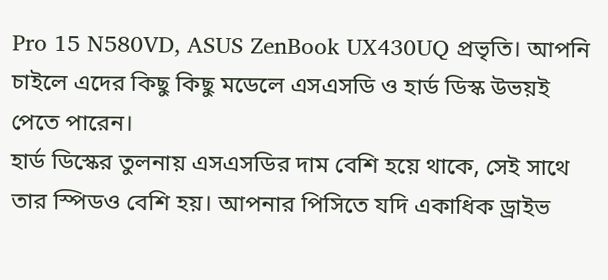Pro 15 N580VD, ASUS ZenBook UX430UQ প্রভৃতি। আপনি চাইলে এদের কিছু কিছু মডেলে এসএসডি ও হার্ড ডিস্ক উভয়ই পেতে পারেন।
হার্ড ডিস্কের তুলনায় এসএসডির দাম বেশি হয়ে থাকে, সেই সাথে তার স্পিডও বেশি হয়। আপনার পিসিতে যদি একাধিক ড্রাইভ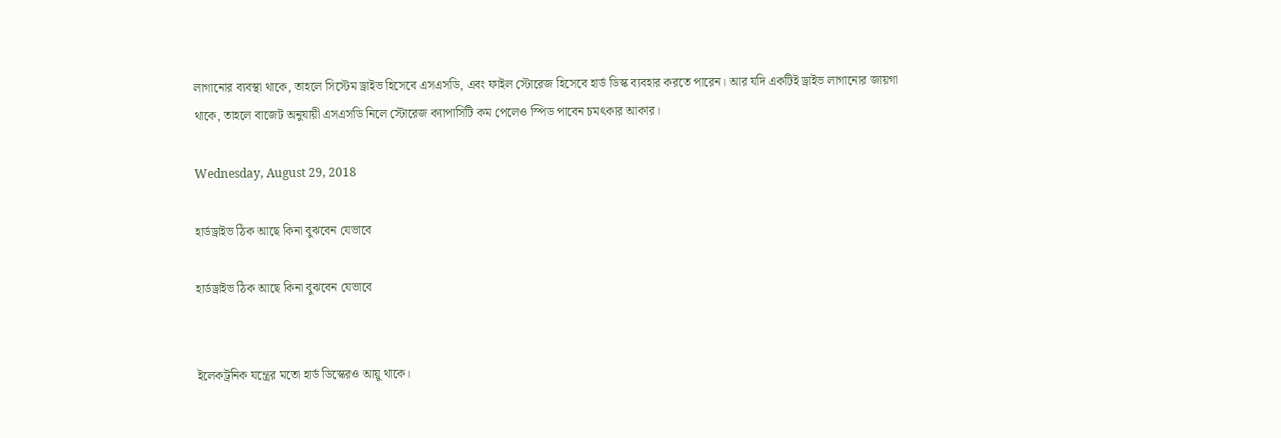লাগানোর ব্যবস্থা থাকে, তাহলে সিস্টেম ড্রাইভ হিসেবে এসএসডি, এবং ফাইল স্টোরেজ হিসেবে হার্ড ডিস্ক ব্যবহার করতে পারেন। আর যদি একটিই ড্রাইভ লাগানোর জায়গা থাকে, তাহলে বাজেট অনুযায়ী এসএসডি নিলে স্টোরেজ ক্যাপাসিটি কম পেলেও স্পিড পাবেন চমৎকার আকার।

Wednesday, August 29, 2018

হার্ডড্রাইভ ঠিক আছে কিনা বুঝবেন যেভাবে

হার্ডড্রাইভ ঠিক আছে কিনা বুঝবেন যেভাবে


ইলেকট্রনিক যন্ত্রের মতো হার্ড ডিস্কেরও আয়ু থাকে।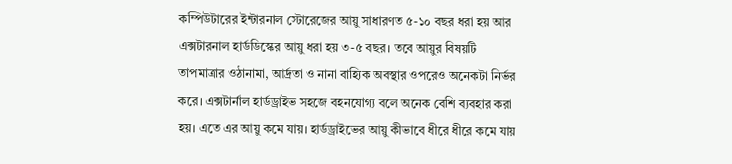কম্পিউটারের ইন্টারনাল স্টোরেজের আয়ু সাধারণত ৫-১০ বছর ধরা হয় আর এক্সটারনাল হার্ডডিস্কের আয়ু ধরা হয় ৩-৫ বছর। তবে আয়ুর বিষয়টি তাপমাত্রার ওঠানামা, আর্দ্রতা ও নানা বাহ্যিক অবস্থার ওপরেও অনেকটা নির্ভর করে। এক্সটার্নাল হার্ডড্রাইভ সহজে বহনযোগ্য বলে অনেক বেশি ব্যবহার করা হয়। এতে এর আয়ু কমে যায়। হার্ডড্রাইভের আয়ু কীভাবে ধীরে ধীরে কমে যায়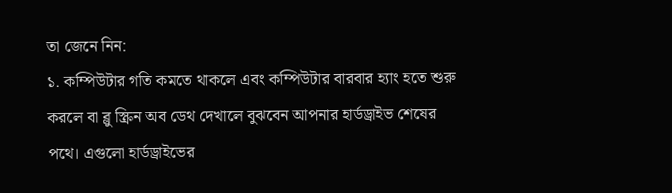তা জেনে নিন:
১. কম্পিউটার গতি কমতে থাকলে এবং কম্পিউটার বারবার হ্যাং হতে শুরু করলে বা ব্লু স্ক্রিন অব ডেথ দেখালে বুঝবেন আপনার হার্ডড্রাইভ শেষের পথে। এগুলো হার্ডড্রাইভের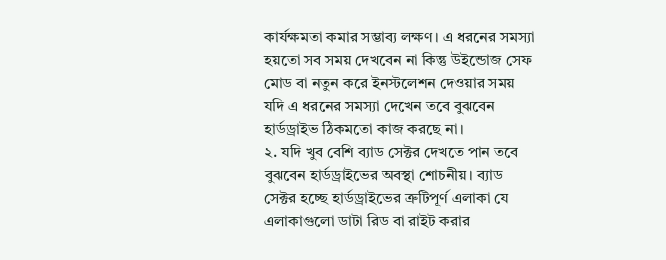কার্যক্ষমতা কমার সম্ভাব্য লক্ষণ। এ ধরনের সমস্যা হয়তো সব সময় দেখবেন না কিন্তু উইন্ডোজ সেফ মোড বা নতুন করে ইনস্টলেশন দেওয়ার সময় যদি এ ধরনের সমস্যা দেখেন তবে বুঝবেন হার্ডড্রাইভ ঠিকমতো কাজ করছে না।
২. যদি খুব বেশি ব্যাড সেক্টর দেখতে পান তবে বুঝবেন হার্ডড্রাইভের অবস্থা শোচনীয়। ব্যাড সেক্টর হচ্ছে হার্ডড্রাইভের ত্রুটিপূর্ণ এলাকা যে এলাকাগুলো ডাটা রিড বা রাইট করার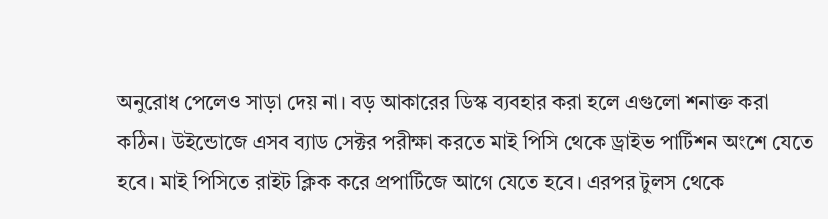অনুরোধ পেলেও সাড়া দেয় না। বড় আকারের ডিস্ক ব্যবহার করা হলে এগুলো শনাক্ত করা কঠিন। উইন্ডোজে এসব ব্যাড সেক্টর পরীক্ষা করতে মাই পিসি থেকে ড্রাইভ পার্টিশন অংশে যেতে হবে। মাই পিসিতে রাইট ক্লিক করে প্রপার্টিজে আগে যেতে হবে। এরপর টুলস থেকে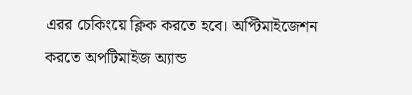এরর চেকিংয়ে ক্লিক করতে হবে। অপ্টিমাইজেশন করতে অপটিমাইজ অ্যান্ড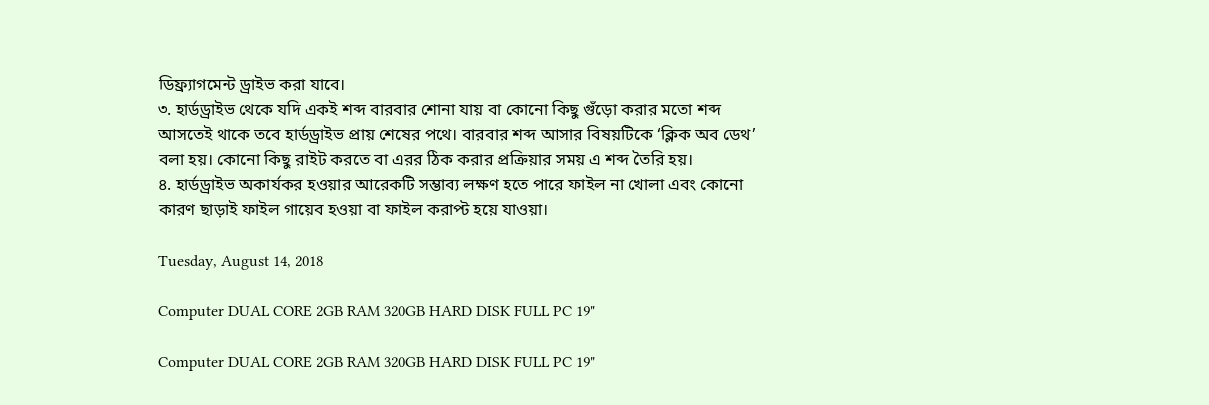ডিফ্র্যাগমেন্ট ড্রাইভ করা যাবে।
৩. হার্ডড্রাইভ থেকে যদি একই শব্দ বারবার শোনা যায় বা কোনো কিছু গুঁড়ো করার মতো শব্দ আসতেই থাকে তবে হার্ডড্রাইভ প্রায় শেষের পথে। বারবার শব্দ আসার বিষয়টিকে ‘ক্লিক অব ডেথ’ বলা হয়। কোনো কিছু রাইট করতে বা এরর ঠিক করার প্রক্রিয়ার সময় এ শব্দ তৈরি হয়।
৪. হার্ডড্রাইভ অকার্যকর হওয়ার আরেকটি সম্ভাব্য লক্ষণ হতে পারে ফাইল না খোলা এবং কোনো কারণ ছাড়াই ফাইল গায়েব হওয়া বা ফাইল করাপ্ট হয়ে যাওয়া।

Tuesday, August 14, 2018

Computer DUAL CORE 2GB RAM 320GB HARD DISK FULL PC 19"

Computer DUAL CORE 2GB RAM 320GB HARD DISK FULL PC 19"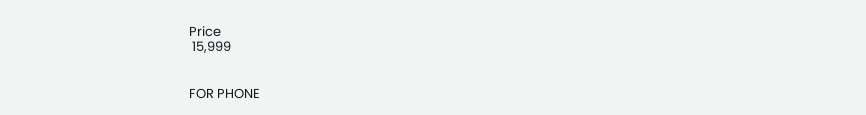Price
 15,999


FOR PHONE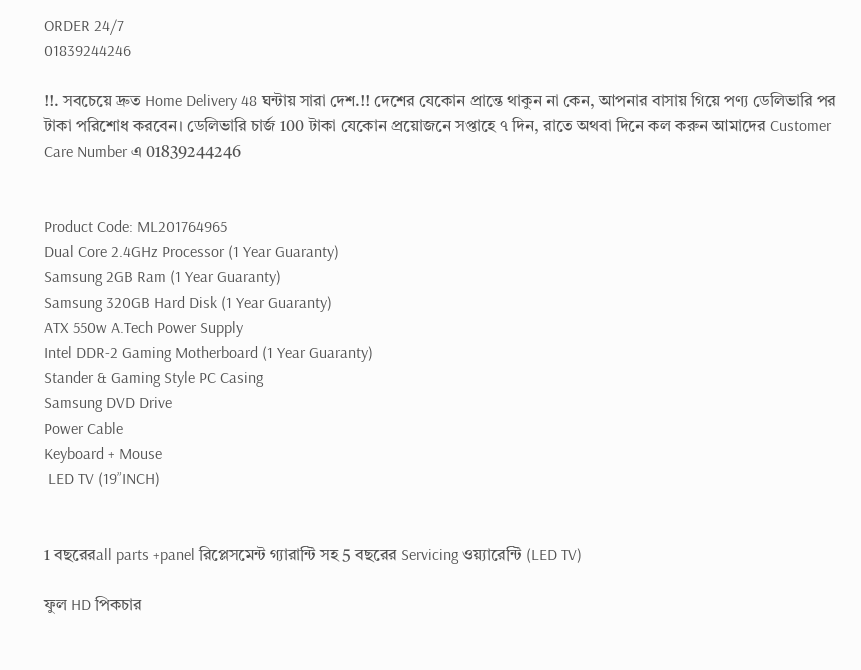ORDER 24/7
01839244246

!!. সবচেয়ে দ্রুত Home Delivery 48 ঘন্টায় সারা দেশ.!! দেশের যেকোন প্রান্তে থাকুন না কেন, আপনার বাসায় গিয়ে পণ্য ডেলিভারি পর টাকা পরিশোধ করবেন। ডেলিভারি চার্জ 100 টাকা যেকোন প্রয়োজনে সপ্তাহে ৭ দিন, রাতে অথবা দিনে কল করুন আমাদের Customer Care Number এ 01839244246


Product Code: ML201764965
Dual Core 2.4GHz Processor (1 Year Guaranty)
Samsung 2GB Ram (1 Year Guaranty)
Samsung 320GB Hard Disk (1 Year Guaranty)
ATX 550w A.Tech Power Supply
Intel DDR-2 Gaming Motherboard (1 Year Guaranty)
Stander & Gaming Style PC Casing
Samsung DVD Drive
Power Cable
Keyboard + Mouse
 LED TV (19”INCH)


1 বছরেরall parts +panel রিপ্লেসমেন্ট গ্যারান্টি সহ 5 বছরের Servicing ওয়্যারেন্টি (LED TV)

ফুল HD পিকচার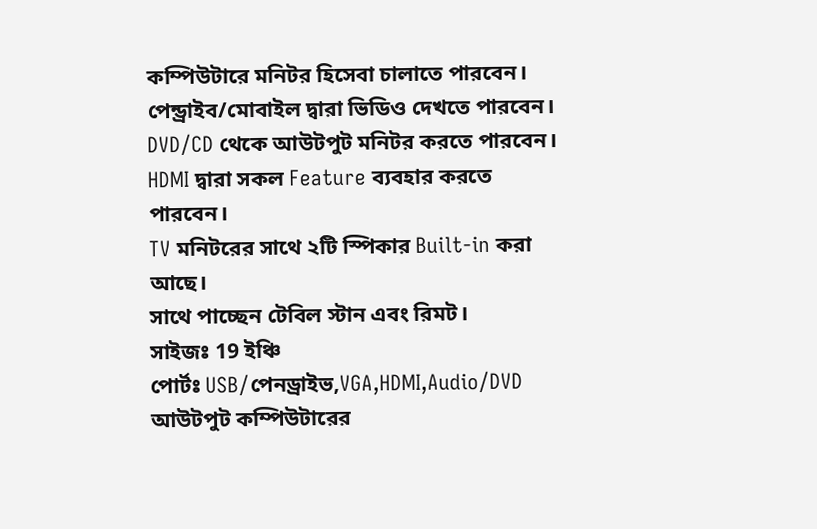কম্পিউটারে মনিটর হিসেবা চালাতে পারবেন।
পেন্ড্রাইব/মোবাইল দ্বারা ভিডিও দেখতে পারবেন।
DVD/CD থেকে আউটপুট মনিটর করতে পারবেন।
HDMI দ্বারা সকল Feature ব্যবহার করতে পারবেন।
TV মনিটরের সাথে ২টি স্পিকার Built-in করা আছে।
সাথে পাচ্ছেন টেবিল স্টান এবং রিমট।
সাইজঃ 19 ইঞ্চি
পোর্টঃ USB/পেনড্রাইভ,VGA,HDMI,Audio/DVD আউটপুট কম্পিউটারের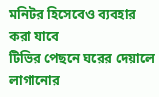মনিটর হিসেবেও ব্যবহার করা যাবে
টিভির পেছনে ঘরের দেয়ালে লাগানোর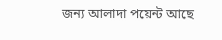জন্য আলাদা পয়েন্ট আছে